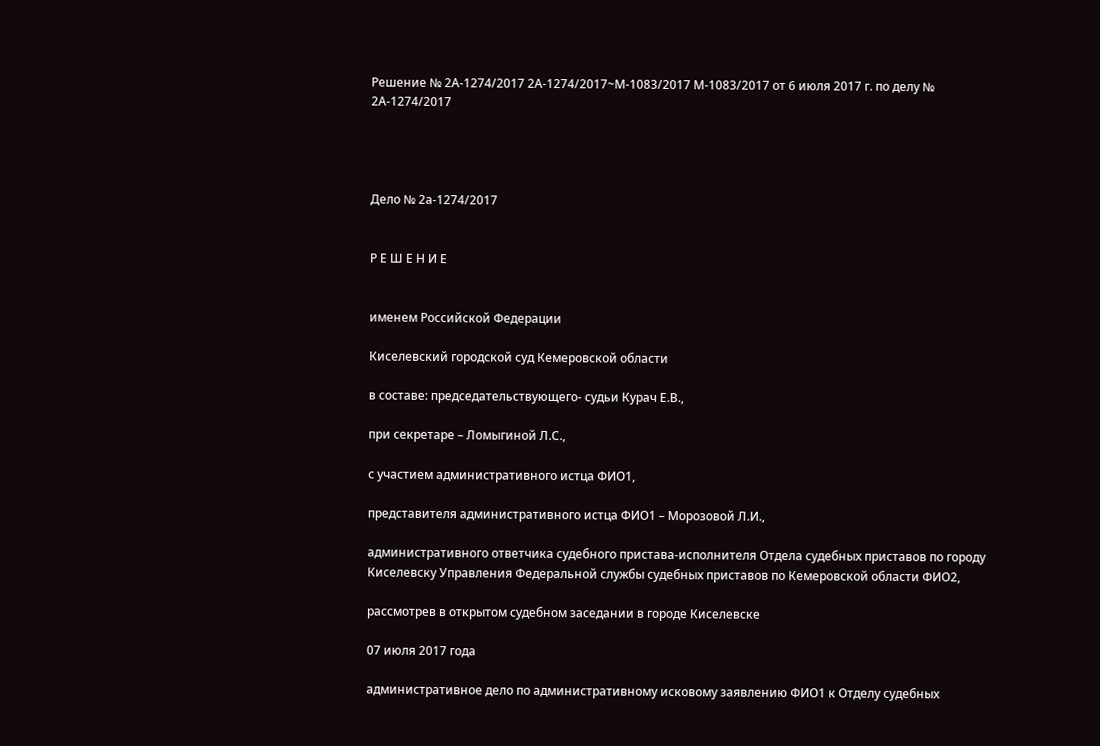Решение № 2А-1274/2017 2А-1274/2017~М-1083/2017 М-1083/2017 от 6 июля 2017 г. по делу № 2А-1274/2017




Дело № 2а-1274/2017


Р Е Ш Е Н И Е


именем Российской Федерации

Киселевский городской суд Кемеровской области

в составе: председательствующего- судьи Курач Е.В.,

при секретаре – Ломыгиной Л.С.,

с участием административного истца ФИО1,

представителя административного истца ФИО1 – Морозовой Л.И.,

административного ответчика судебного пристава-исполнителя Отдела судебных приставов по городу Киселевску Управления Федеральной службы судебных приставов по Кемеровской области ФИО2,

рассмотрев в открытом судебном заседании в городе Киселевске

07 июля 2017 года

административное дело по административному исковому заявлению ФИО1 к Отделу судебных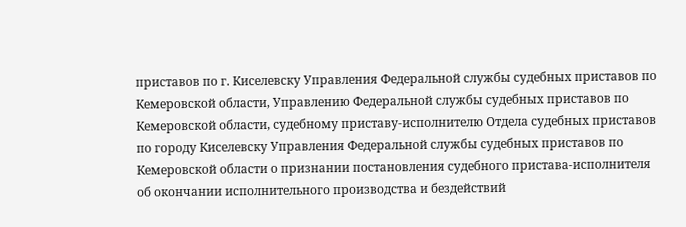приставов по г. Киселевску Управления Федеральной службы судебных приставов по Кемеровской области, Управлению Федеральной службы судебных приставов по Кемеровской области, судебному приставу-исполнителю Отдела судебных приставов по городу Киселевску Управления Федеральной службы судебных приставов по Кемеровской области о признании постановления судебного пристава-исполнителя об окончании исполнительного производства и бездействий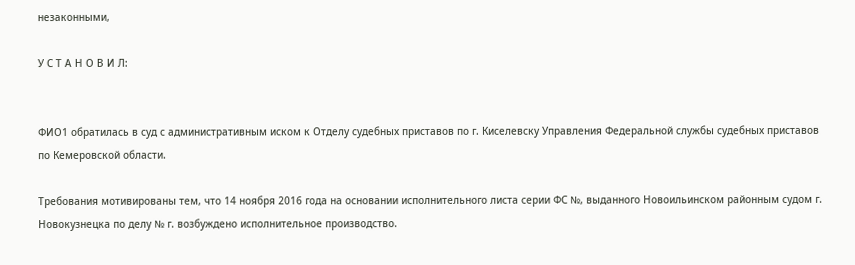незаконными,

У С Т А Н О В И Л:


ФИО1 обратилась в суд с административным иском к Отделу судебных приставов по г. Киселевску Управления Федеральной службы судебных приставов по Кемеровской области.

Требования мотивированы тем, что 14 ноября 2016 года на основании исполнительного листа серии ФС №, выданного Новоильинском районным судом г. Новокузнецка по делу № г. возбуждено исполнительное производство.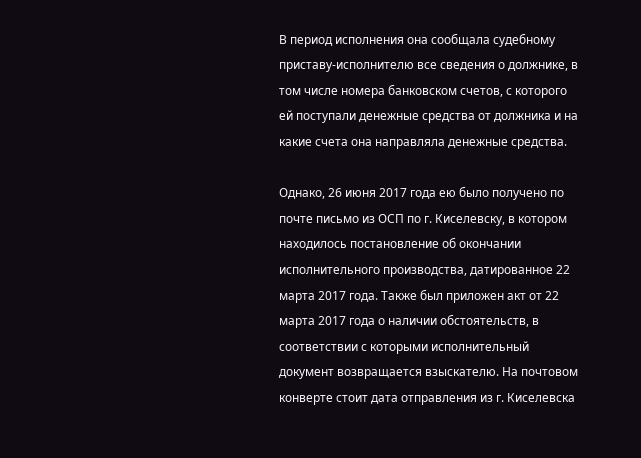В период исполнения она сообщала судебному приставу-исполнителю все сведения о должнике, в том числе номера банковском счетов, с которого ей поступали денежные средства от должника и на какие счета она направляла денежные средства.

Однако, 26 июня 2017 года ею было получено по почте письмо из ОСП по г. Киселевску, в котором находилось постановление об окончании исполнительного производства, датированное 22 марта 2017 года. Также был приложен акт от 22 марта 2017 года о наличии обстоятельств, в соответствии с которыми исполнительный документ возвращается взыскателю. На почтовом конверте стоит дата отправления из г. Киселевска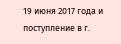19 июня 2017 года и поступление в г.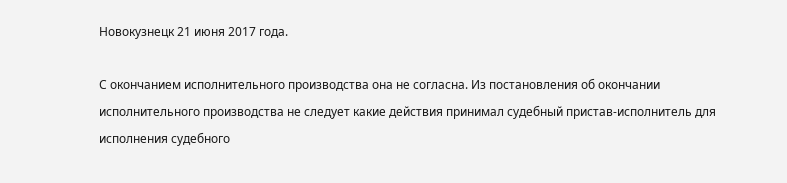Новокузнецк 21 июня 2017 года.

С окончанием исполнительного производства она не согласна. Из постановления об окончании исполнительного производства не следует какие действия принимал судебный пристав-исполнитель для исполнения судебного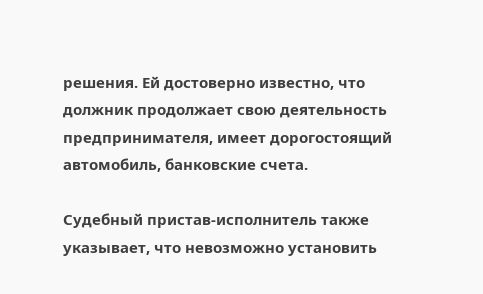решения. Ей достоверно известно, что должник продолжает свою деятельность предпринимателя, имеет дорогостоящий автомобиль, банковские счета.

Судебный пристав-исполнитель также указывает, что невозможно установить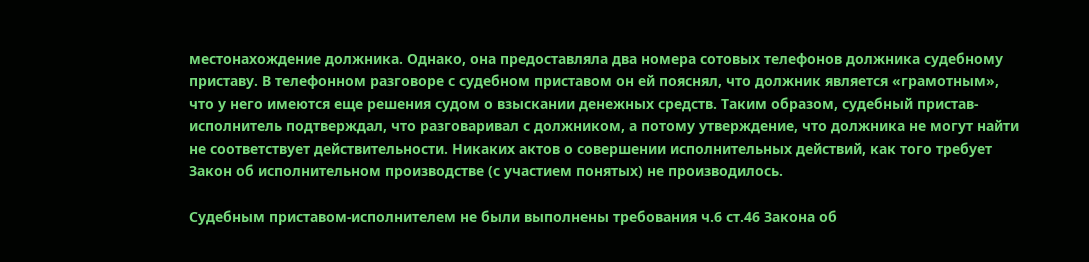местонахождение должника. Однако, она предоставляла два номера сотовых телефонов должника судебному приставу. В телефонном разговоре с судебном приставом он ей пояснял, что должник является «грамотным», что у него имеются еще решения судом о взыскании денежных средств. Таким образом, судебный пристав-исполнитель подтверждал, что разговаривал с должником, а потому утверждение, что должника не могут найти не соответствует действительности. Никаких актов о совершении исполнительных действий, как того требует Закон об исполнительном производстве (с участием понятых) не производилось.

Судебным приставом-исполнителем не были выполнены требования ч.6 ст.46 Закона об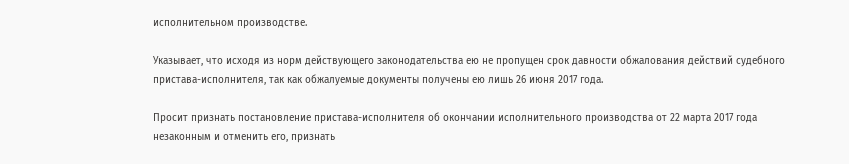исполнительном производстве.

Указывает, что исходя из норм действующего законодательства ею не пропущен срок давности обжалования действий судебного пристава-исполнителя, так как обжалуемые документы получены ею лишь 26 июня 2017 года.

Просит признать постановление пристава-исполнителя об окончании исполнительного производства от 22 марта 2017 года незаконным и отменить его, признать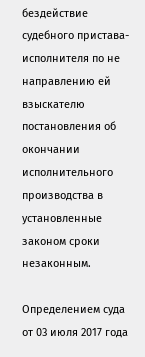бездействие судебного пристава-исполнителя по не направлению ей взыскателю постановления об окончании исполнительного производства в установленные законом сроки незаконным.

Определением суда от 03 июля 2017 года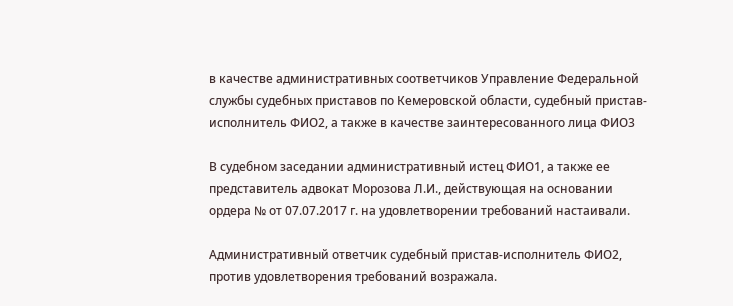в качестве административных соответчиков Управление Федеральной службы судебных приставов по Кемеровской области, судебный пристав-исполнитель ФИО2, а также в качестве заинтересованного лица ФИО3

В судебном заседании административный истец ФИО1, а также ее представитель адвокат Морозова Л.И., действующая на основании ордера № от 07.07.2017 г. на удовлетворении требований настаивали.

Административный ответчик судебный пристав-исполнитель ФИО2, против удовлетворения требований возражала.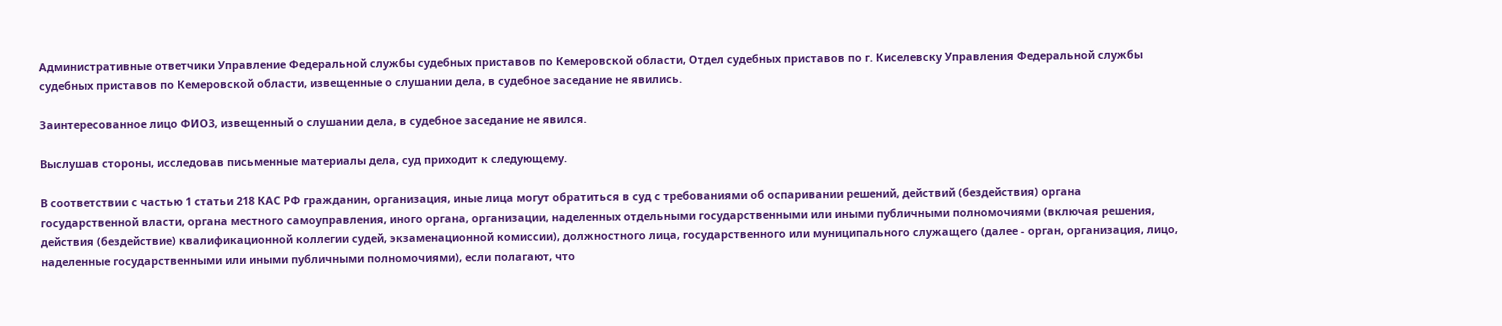Административные ответчики Управление Федеральной службы судебных приставов по Кемеровской области, Отдел судебных приставов по г. Киселевску Управления Федеральной службы судебных приставов по Кемеровской области, извещенные о слушании дела, в судебное заседание не явились.

Заинтересованное лицо ФИО3, извещенный о слушании дела, в судебное заседание не явился.

Выслушав стороны, исследовав письменные материалы дела, суд приходит к следующему.

В соответствии с частью 1 статьи 218 КАС РФ гражданин, организация, иные лица могут обратиться в суд с требованиями об оспаривании решений, действий (бездействия) органа государственной власти, органа местного самоуправления, иного органа, организации, наделенных отдельными государственными или иными публичными полномочиями (включая решения, действия (бездействие) квалификационной коллегии судей, экзаменационной комиссии), должностного лица, государственного или муниципального служащего (далее - орган, организация, лицо, наделенные государственными или иными публичными полномочиями), если полагают, что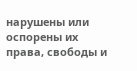нарушены или оспорены их права, свободы и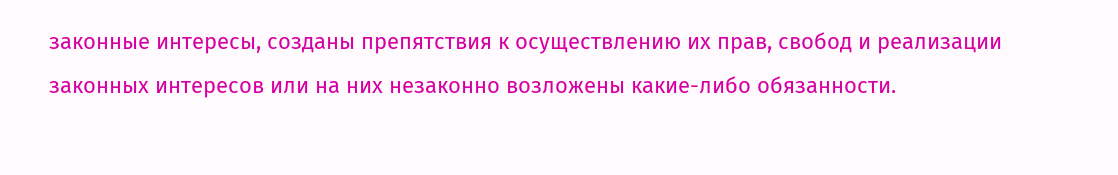законные интересы, созданы препятствия к осуществлению их прав, свобод и реализации законных интересов или на них незаконно возложены какие-либо обязанности.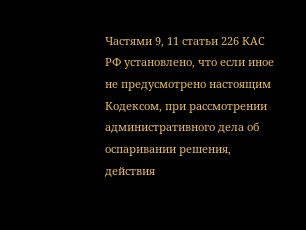Частями 9, 11 статьи 226 КАС РФ установлено, что если иное не предусмотрено настоящим Кодексом, при рассмотрении административного дела об оспаривании решения, действия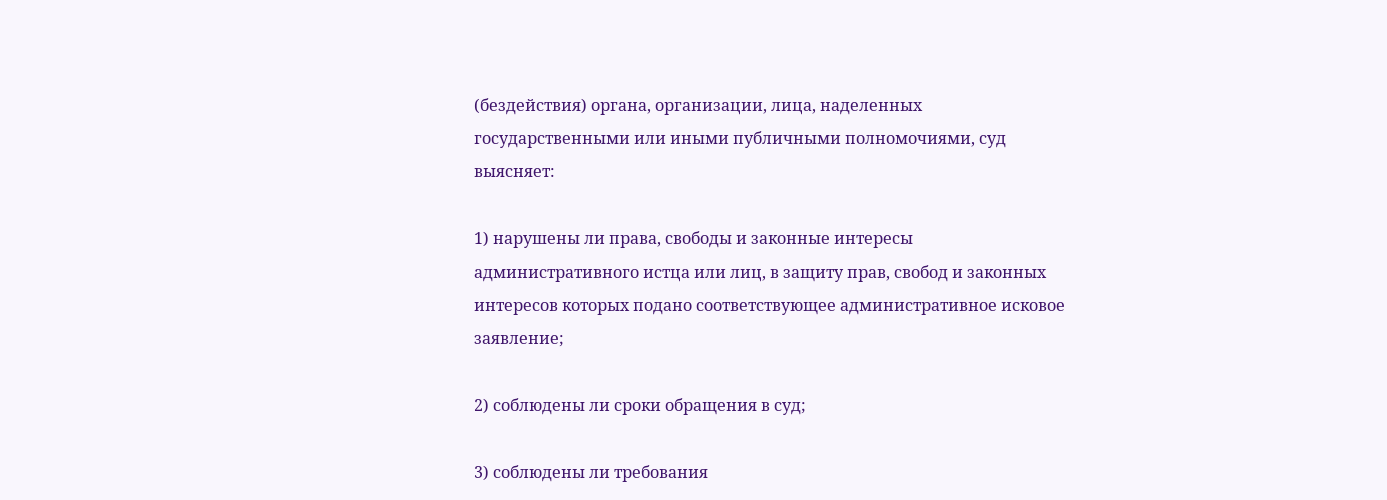(бездействия) органа, организации, лица, наделенных государственными или иными публичными полномочиями, суд выясняет:

1) нарушены ли права, свободы и законные интересы административного истца или лиц, в защиту прав, свобод и законных интересов которых подано соответствующее административное исковое заявление;

2) соблюдены ли сроки обращения в суд;

3) соблюдены ли требования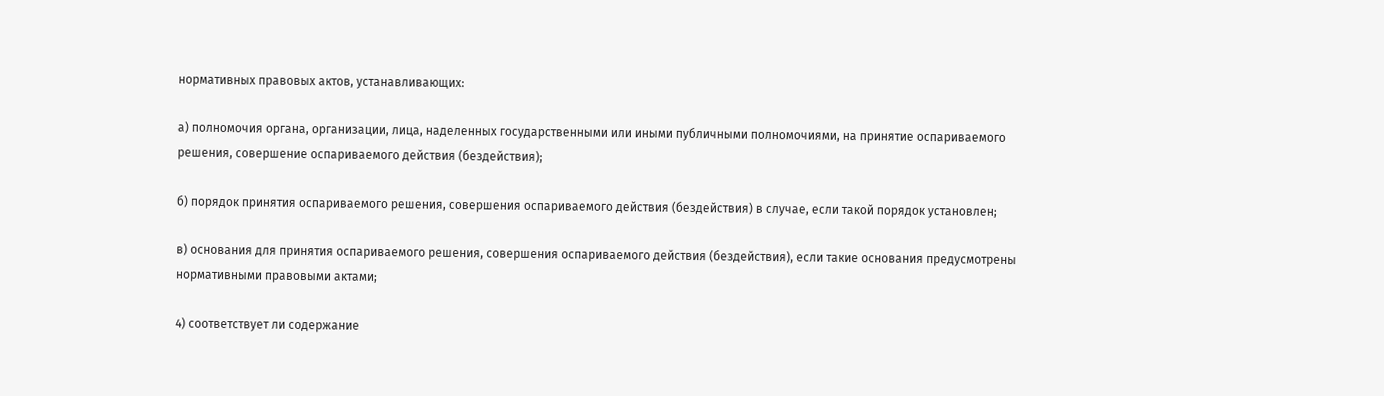нормативных правовых актов, устанавливающих:

а) полномочия органа, организации, лица, наделенных государственными или иными публичными полномочиями, на принятие оспариваемого решения, совершение оспариваемого действия (бездействия);

б) порядок принятия оспариваемого решения, совершения оспариваемого действия (бездействия) в случае, если такой порядок установлен;

в) основания для принятия оспариваемого решения, совершения оспариваемого действия (бездействия), если такие основания предусмотрены нормативными правовыми актами;

4) соответствует ли содержание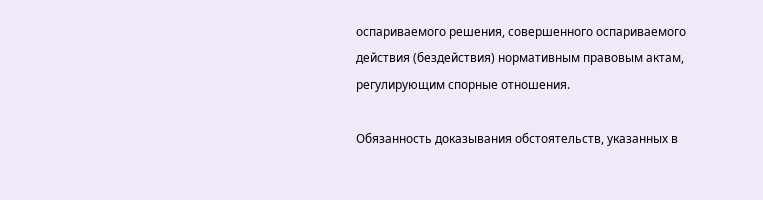оспариваемого решения, совершенного оспариваемого действия (бездействия) нормативным правовым актам, регулирующим спорные отношения.

Обязанность доказывания обстоятельств, указанных в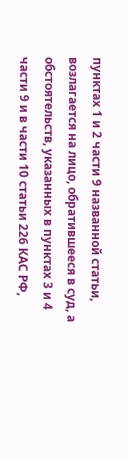пунктах 1 и 2 части 9 названной статьи, возлагается на лицо, обратившееся в суд, а обстоятельств, указанных в пунктах 3 и 4 части 9 и в части 10 статьи 226 КАС РФ,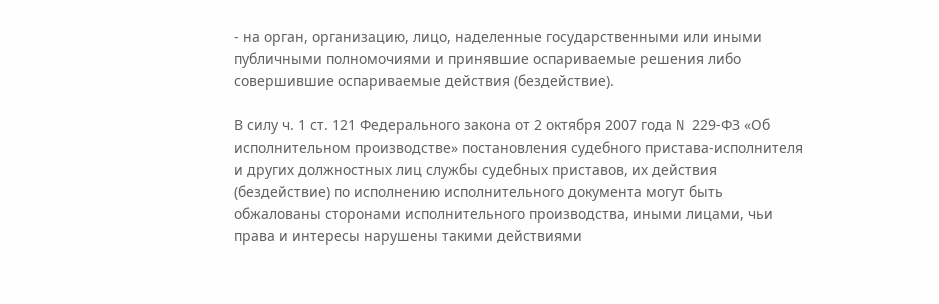- на орган, организацию, лицо, наделенные государственными или иными публичными полномочиями и принявшие оспариваемые решения либо совершившие оспариваемые действия (бездействие).

В силу ч. 1 ст. 121 Федерального закона от 2 октября 2007 года N 229-ФЗ «Об исполнительном производстве» постановления судебного пристава-исполнителя и других должностных лиц службы судебных приставов, их действия (бездействие) по исполнению исполнительного документа могут быть обжалованы сторонами исполнительного производства, иными лицами, чьи права и интересы нарушены такими действиями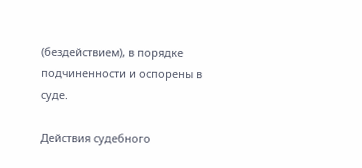(бездействием), в порядке подчиненности и оспорены в суде.

Действия судебного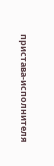пристава-исполнителя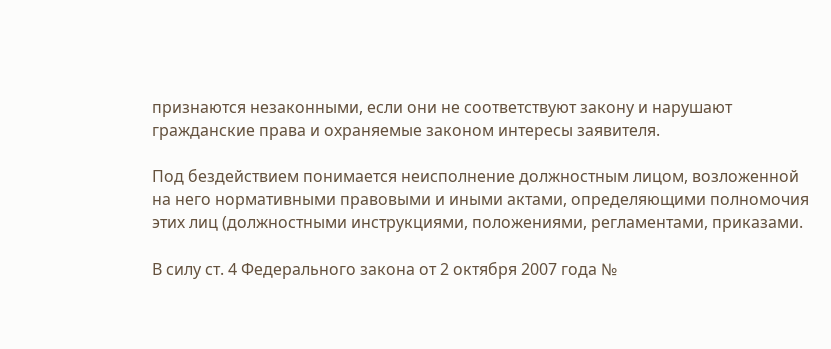признаются незаконными, если они не соответствуют закону и нарушают гражданские права и охраняемые законом интересы заявителя.

Под бездействием понимается неисполнение должностным лицом, возложенной на него нормативными правовыми и иными актами, определяющими полномочия этих лиц (должностными инструкциями, положениями, регламентами, приказами.

В силу ст. 4 Федерального закона от 2 октября 2007 года №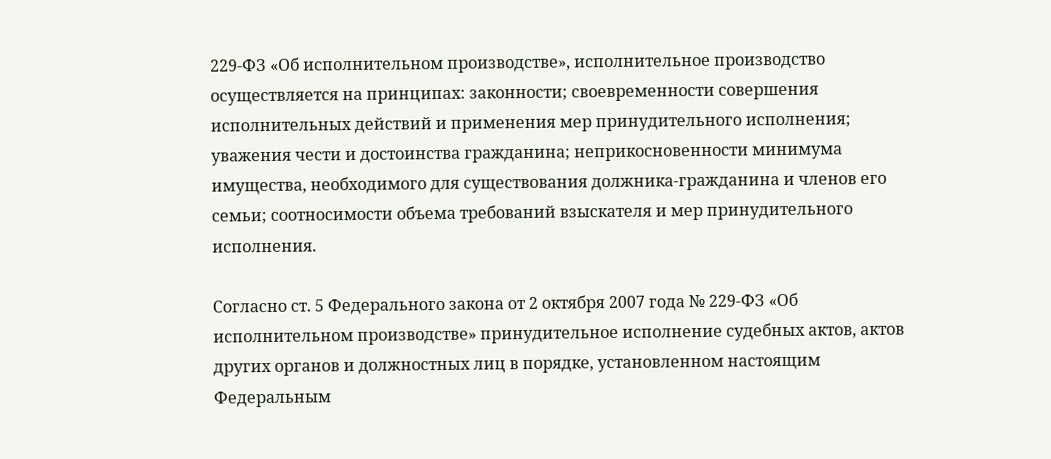229-ФЗ «Об исполнительном производстве», исполнительное производство осуществляется на принципах: законности; своевременности совершения исполнительных действий и применения мер принудительного исполнения; уважения чести и достоинства гражданина; неприкосновенности минимума имущества, необходимого для существования должника-гражданина и членов его семьи; соотносимости объема требований взыскателя и мер принудительного исполнения.

Согласно ст. 5 Федерального закона от 2 октября 2007 года № 229-ФЗ «Об исполнительном производстве» принудительное исполнение судебных актов, актов других органов и должностных лиц в порядке, установленном настоящим Федеральным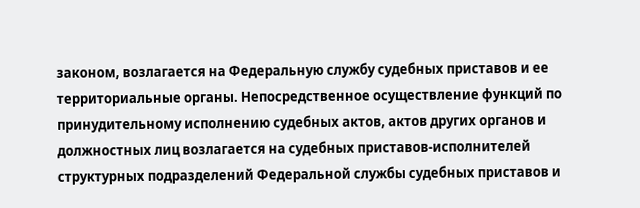законом, возлагается на Федеральную службу судебных приставов и ее территориальные органы. Непосредственное осуществление функций по принудительному исполнению судебных актов, актов других органов и должностных лиц возлагается на судебных приставов-исполнителей структурных подразделений Федеральной службы судебных приставов и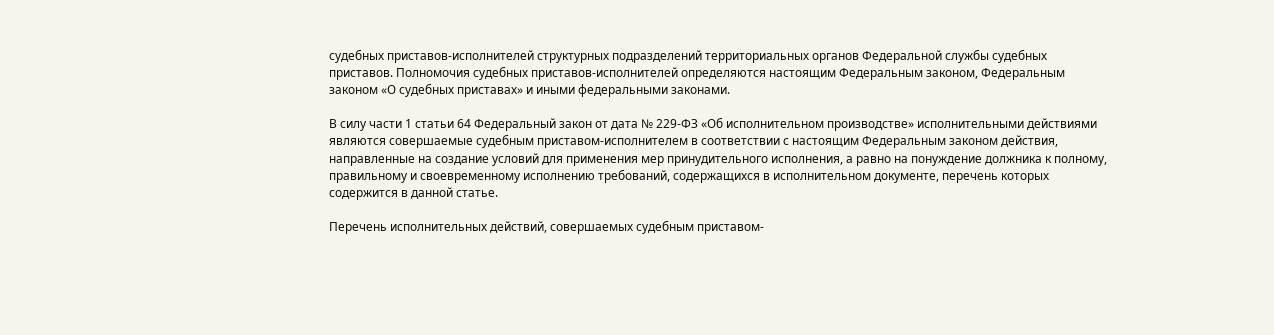судебных приставов-исполнителей структурных подразделений территориальных органов Федеральной службы судебных приставов. Полномочия судебных приставов-исполнителей определяются настоящим Федеральным законом, Федеральным законом «О судебных приставах» и иными федеральными законами.

В силу части 1 статьи 64 Федеральный закон от дата № 229-ФЗ «Об исполнительном производстве» исполнительными действиями являются совершаемые судебным приставом-исполнителем в соответствии с настоящим Федеральным законом действия, направленные на создание условий для применения мер принудительного исполнения, а равно на понуждение должника к полному, правильному и своевременному исполнению требований, содержащихся в исполнительном документе, перечень которых содержится в данной статье.

Перечень исполнительных действий, совершаемых судебным приставом-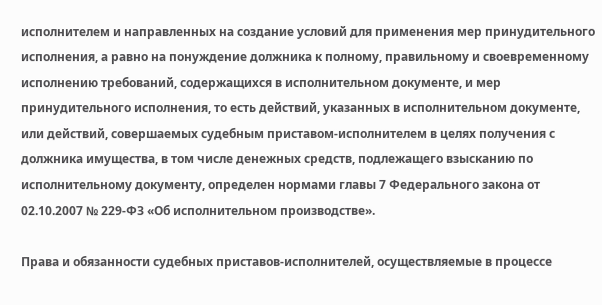исполнителем и направленных на создание условий для применения мер принудительного исполнения, а равно на понуждение должника к полному, правильному и своевременному исполнению требований, содержащихся в исполнительном документе, и мер принудительного исполнения, то есть действий, указанных в исполнительном документе, или действий, совершаемых судебным приставом-исполнителем в целях получения с должника имущества, в том числе денежных средств, подлежащего взысканию по исполнительному документу, определен нормами главы 7 Федерального закона от 02.10.2007 № 229-ФЗ «Об исполнительном производстве».

Права и обязанности судебных приставов-исполнителей, осуществляемые в процессе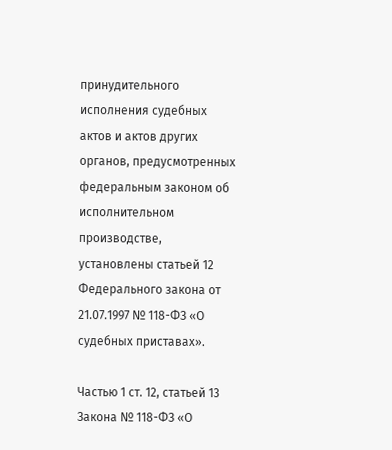принудительного исполнения судебных актов и актов других органов, предусмотренных федеральным законом об исполнительном производстве, установлены статьей 12 Федерального закона от 21.07.1997 № 118-ФЗ «О судебных приставах».

Частью 1 ст. 12, статьей 13 Закона № 118-ФЗ «О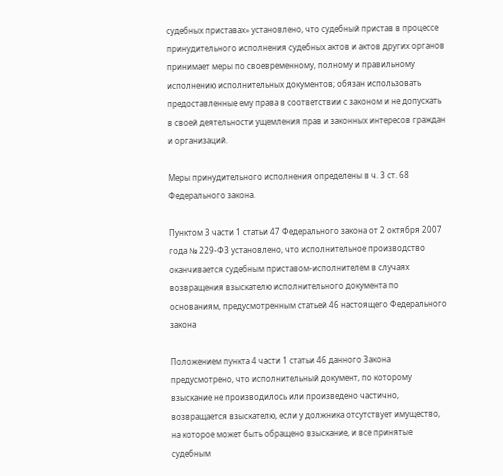судебных приставах» установлено, что судебный пристав в процессе принудительного исполнения судебных актов и актов других органов принимает меры по своевременному, полному и правильному исполнению исполнительных документов; обязан использовать предоставленные ему права в соответствии с законом и не допускать в своей деятельности ущемления прав и законных интересов граждан и организаций.

Меры принудительного исполнения определены в ч. 3 ст. 68 Федерального закона.

Пунктом 3 части 1 статьи 47 Федерального закона от 2 октября 2007 года № 229-ФЗ установлено, что исполнительное производство оканчивается судебным приставом-исполнителем в случаях возвращения взыскателю исполнительного документа по основаниям, предусмотренным статьей 46 настоящего Федерального закона

Положением пункта 4 части 1 статьи 46 данного Закона предусмотрено, что исполнительный документ, по которому взыскание не производилось или произведено частично, возвращается взыскателю, если у должника отсутствует имущество, на которое может быть обращено взыскание, и все принятые судебным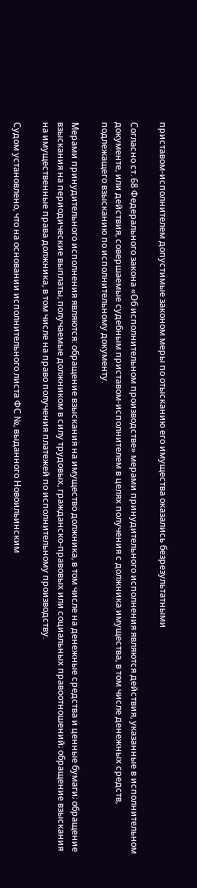приставом-исполнителем допустимые законом меры по отысканию его имущества оказались безрезультатными

Согласно ст. 68 Федерального закона «Об исполнительном производстве» мерами принудительного исполнения являются действия, указанные в исполнительном документе, или действия, совершаемые судебным приставом-исполнителем в целях получения с должника имущества, в том числе денежных средств, подлежащего взысканию по исполнительному документу.

Мерами принудительного исполнения являются: обращение взыскания на имущество должника, в том числе на денежные средства и ценные бумаги; обращение взыскания на периодические выплаты, получаемые должником в силу трудовых, гражданско-правовых или социальных правоотношений; обращение взыскания на имущественные права должника, в том числе на право получения платежей по исполнительному производству.

Судом установлено, что на основании исполнительного листа ФС №, выданного Новоильинским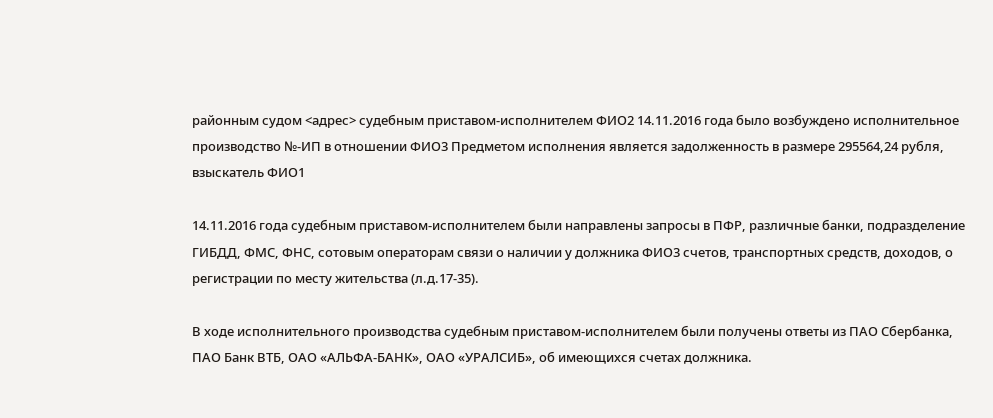районным судом <адрес> судебным приставом-исполнителем ФИО2 14.11.2016 года было возбуждено исполнительное производство №-ИП в отношении ФИО3 Предметом исполнения является задолженность в размере 295564,24 рубля, взыскатель ФИО1

14.11.2016 года судебным приставом-исполнителем были направлены запросы в ПФР, различные банки, подразделение ГИБДД, ФМС, ФНС, сотовым операторам связи о наличии у должника ФИО3 счетов, транспортных средств, доходов, о регистрации по месту жительства (л.д.17-35).

В ходе исполнительного производства судебным приставом-исполнителем были получены ответы из ПАО Сбербанка, ПАО Банк ВТБ, ОАО «АЛЬФА-БАНК», ОАО «УРАЛСИБ», об имеющихся счетах должника.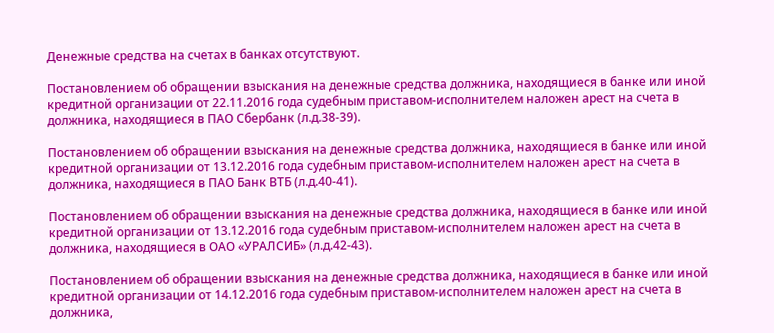Денежные средства на счетах в банках отсутствуют.

Постановлением об обращении взыскания на денежные средства должника, находящиеся в банке или иной кредитной организации от 22.11.2016 года судебным приставом-исполнителем наложен арест на счета в должника, находящиеся в ПАО Сбербанк (л.д.38-39).

Постановлением об обращении взыскания на денежные средства должника, находящиеся в банке или иной кредитной организации от 13.12.2016 года судебным приставом-исполнителем наложен арест на счета в должника, находящиеся в ПАО Банк ВТБ (л.д.40-41).

Постановлением об обращении взыскания на денежные средства должника, находящиеся в банке или иной кредитной организации от 13.12.2016 года судебным приставом-исполнителем наложен арест на счета в должника, находящиеся в ОАО «УРАЛСИБ» (л.д.42-43).

Постановлением об обращении взыскания на денежные средства должника, находящиеся в банке или иной кредитной организации от 14.12.2016 года судебным приставом-исполнителем наложен арест на счета в должника,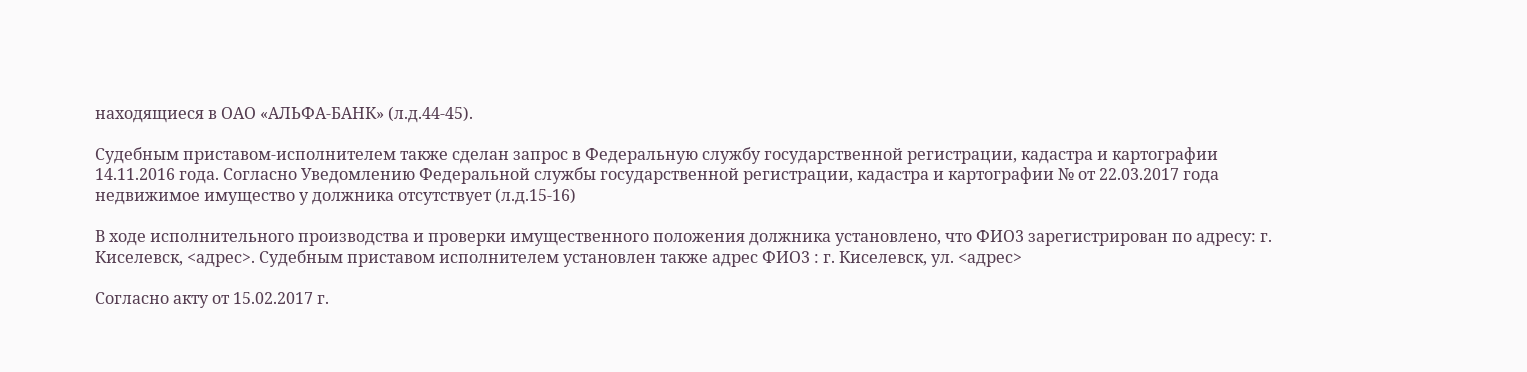находящиеся в ОАО «АЛЬФА-БАНК» (л.д.44-45).

Судебным приставом-исполнителем также сделан запрос в Федеральную службу государственной регистрации, кадастра и картографии 14.11.2016 года. Согласно Уведомлению Федеральной службы государственной регистрации, кадастра и картографии № от 22.03.2017 года недвижимое имущество у должника отсутствует (л.д.15-16)

В ходе исполнительного производства и проверки имущественного положения должника установлено, что ФИО3 зарегистрирован по адресу: г. Киселевск, <адрес>. Судебным приставом исполнителем установлен также адрес ФИО3 : г. Киселевск, ул. <адрес>

Согласно акту от 15.02.2017 г.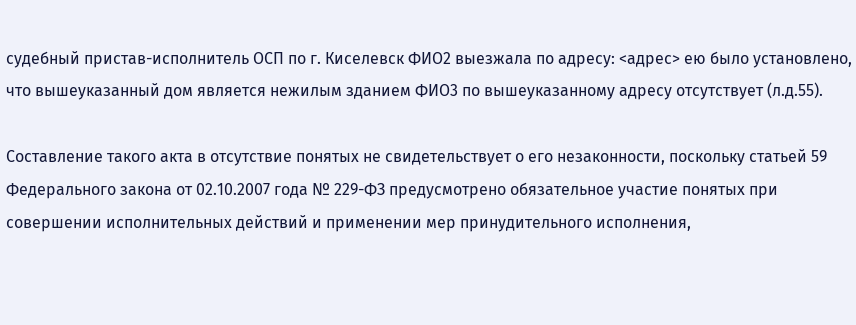судебный пристав-исполнитель ОСП по г. Киселевск ФИО2 выезжала по адресу: <адрес> ею было установлено, что вышеуказанный дом является нежилым зданием ФИО3 по вышеуказанному адресу отсутствует (л.д.55).

Составление такого акта в отсутствие понятых не свидетельствует о его незаконности, поскольку статьей 59 Федерального закона от 02.10.2007 года № 229-ФЗ предусмотрено обязательное участие понятых при совершении исполнительных действий и применении мер принудительного исполнения,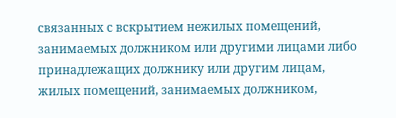связанных с вскрытием нежилых помещений, занимаемых должником или другими лицами либо принадлежащих должнику или другим лицам, жилых помещений, занимаемых должником,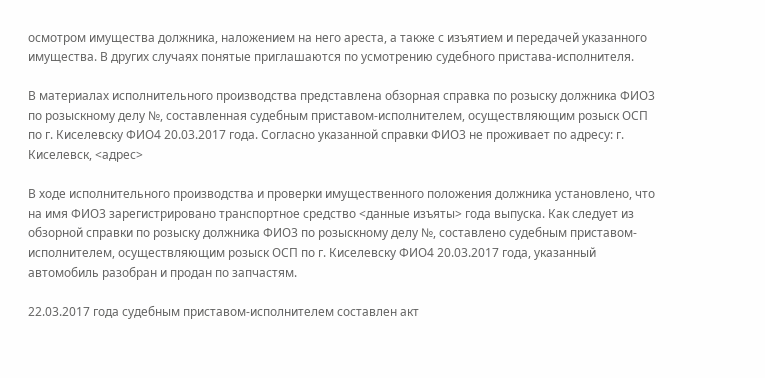осмотром имущества должника, наложением на него ареста, а также с изъятием и передачей указанного имущества. В других случаях понятые приглашаются по усмотрению судебного пристава-исполнителя.

В материалах исполнительного производства представлена обзорная справка по розыску должника ФИО3 по розыскному делу №, составленная судебным приставом-исполнителем, осуществляющим розыск ОСП по г. Киселевску ФИО4 20.03.2017 года. Согласно указанной справки ФИО3 не проживает по адресу: г. Киселевск, <адрес>

В ходе исполнительного производства и проверки имущественного положения должника установлено, что на имя ФИО3 зарегистрировано транспортное средство <данные изъяты> года выпуска. Как следует из обзорной справки по розыску должника ФИО3 по розыскному делу №, составлено судебным приставом-исполнителем, осуществляющим розыск ОСП по г. Киселевску ФИО4 20.03.2017 года, указанный автомобиль разобран и продан по запчастям.

22.03.2017 года судебным приставом-исполнителем составлен акт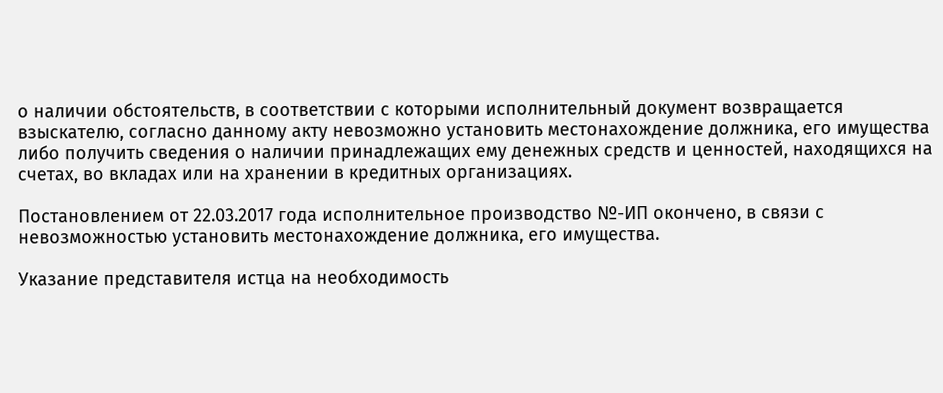о наличии обстоятельств, в соответствии с которыми исполнительный документ возвращается взыскателю, согласно данному акту невозможно установить местонахождение должника, его имущества либо получить сведения о наличии принадлежащих ему денежных средств и ценностей, находящихся на счетах, во вкладах или на хранении в кредитных организациях.

Постановлением от 22.03.2017 года исполнительное производство №-ИП окончено, в связи с невозможностью установить местонахождение должника, его имущества.

Указание представителя истца на необходимость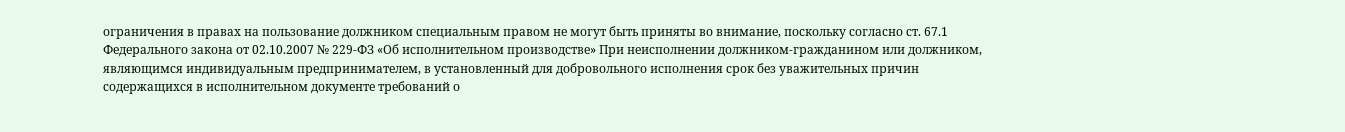ограничения в правах на пользование должником специальным правом не могут быть приняты во внимание, поскольку согласно ст. 67.1 Федерального закона от 02.10.2007 № 229-ФЗ «Об исполнительном производстве» При неисполнении должником-гражданином или должником, являющимся индивидуальным предпринимателем, в установленный для добровольного исполнения срок без уважительных причин содержащихся в исполнительном документе требований о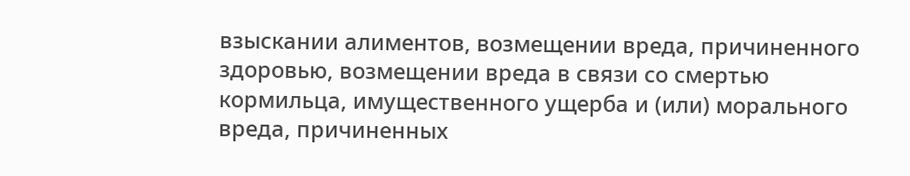взыскании алиментов, возмещении вреда, причиненного здоровью, возмещении вреда в связи со смертью кормильца, имущественного ущерба и (или) морального вреда, причиненных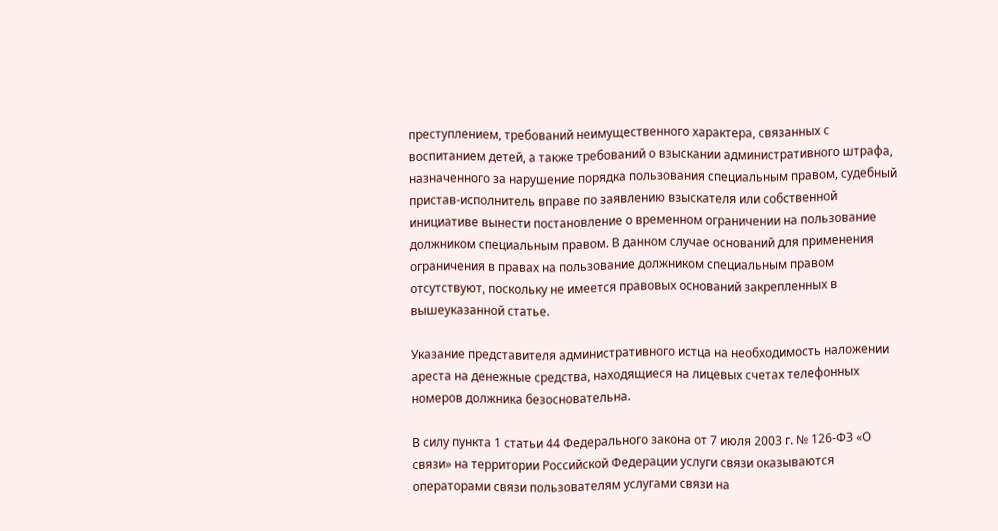преступлением, требований неимущественного характера, связанных с воспитанием детей, а также требований о взыскании административного штрафа, назначенного за нарушение порядка пользования специальным правом, судебный пристав-исполнитель вправе по заявлению взыскателя или собственной инициативе вынести постановление о временном ограничении на пользование должником специальным правом. В данном случае оснований для применения ограничения в правах на пользование должником специальным правом отсутствуют, поскольку не имеется правовых оснований закрепленных в вышеуказанной статье.

Указание представителя административного истца на необходимость наложении ареста на денежные средства, находящиеся на лицевых счетах телефонных номеров должника безосновательна.

В силу пункта 1 статьи 44 Федерального закона от 7 июля 2003 г. № 126-ФЗ «О связи» на территории Российской Федерации услуги связи оказываются операторами связи пользователям услугами связи на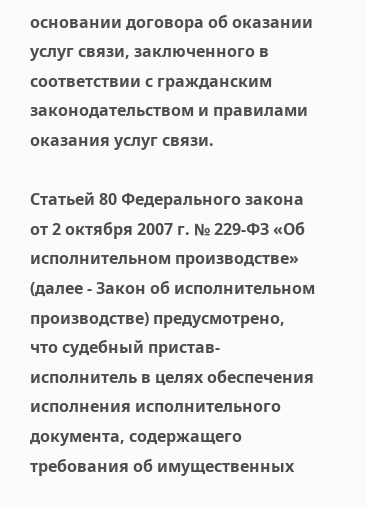основании договора об оказании услуг связи, заключенного в соответствии с гражданским законодательством и правилами оказания услуг связи.

Статьей 80 Федерального закона от 2 октября 2007 г. № 229-ФЗ «Об исполнительном производстве» (далее - Закон об исполнительном производстве) предусмотрено, что судебный пристав-исполнитель в целях обеспечения исполнения исполнительного документа, содержащего требования об имущественных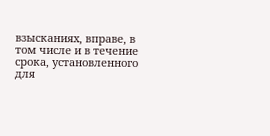взысканиях, вправе, в том числе и в течение срока, установленного для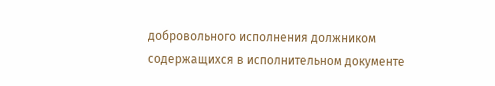добровольного исполнения должником содержащихся в исполнительном документе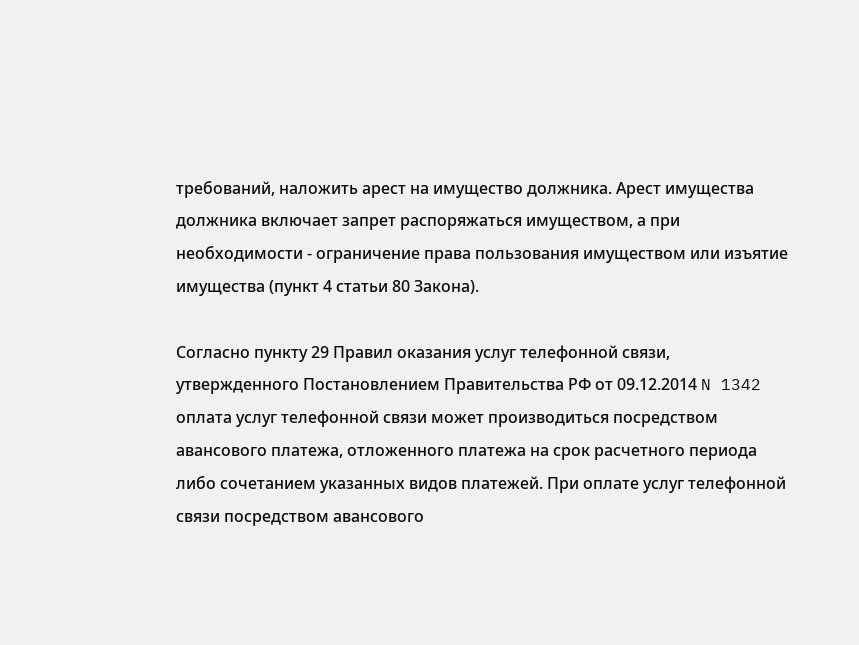требований, наложить арест на имущество должника. Арест имущества должника включает запрет распоряжаться имуществом, а при необходимости - ограничение права пользования имуществом или изъятие имущества (пункт 4 статьи 80 Закона).

Согласно пункту 29 Правил оказания услуг телефонной связи, утвержденного Постановлением Правительства РФ от 09.12.2014 N 1342 оплата услуг телефонной связи может производиться посредством авансового платежа, отложенного платежа на срок расчетного периода либо сочетанием указанных видов платежей. При оплате услуг телефонной связи посредством авансового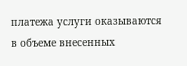платежа услуги оказываются в объеме внесенных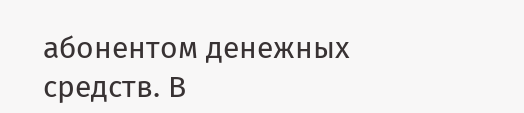абонентом денежных средств. В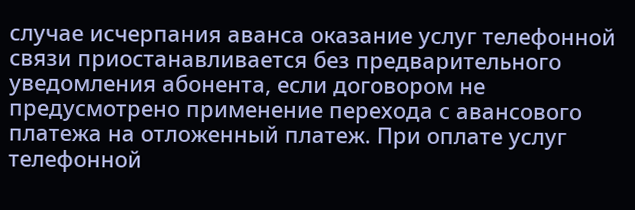случае исчерпания аванса оказание услуг телефонной связи приостанавливается без предварительного уведомления абонента, если договором не предусмотрено применение перехода с авансового платежа на отложенный платеж. При оплате услуг телефонной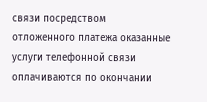связи посредством отложенного платежа оказанные услуги телефонной связи оплачиваются по окончании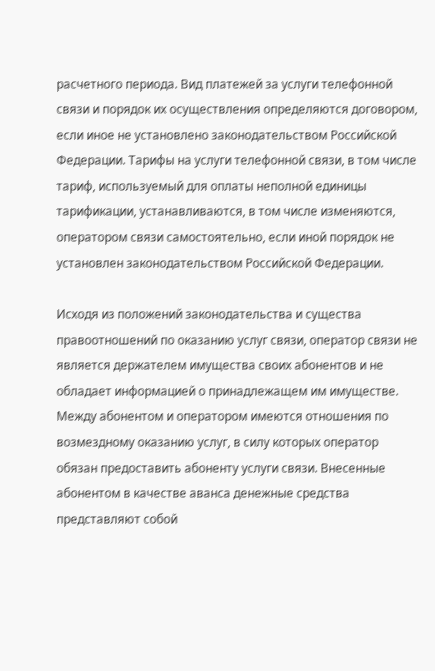расчетного периода. Вид платежей за услуги телефонной связи и порядок их осуществления определяются договором, если иное не установлено законодательством Российской Федерации. Тарифы на услуги телефонной связи, в том числе тариф, используемый для оплаты неполной единицы тарификации, устанавливаются, в том числе изменяются, оператором связи самостоятельно, если иной порядок не установлен законодательством Российской Федерации.

Исходя из положений законодательства и существа правоотношений по оказанию услуг связи, оператор связи не является держателем имущества своих абонентов и не обладает информацией о принадлежащем им имуществе. Между абонентом и оператором имеются отношения по возмездному оказанию услуг, в силу которых оператор обязан предоставить абоненту услуги связи. Внесенные абонентом в качестве аванса денежные средства представляют собой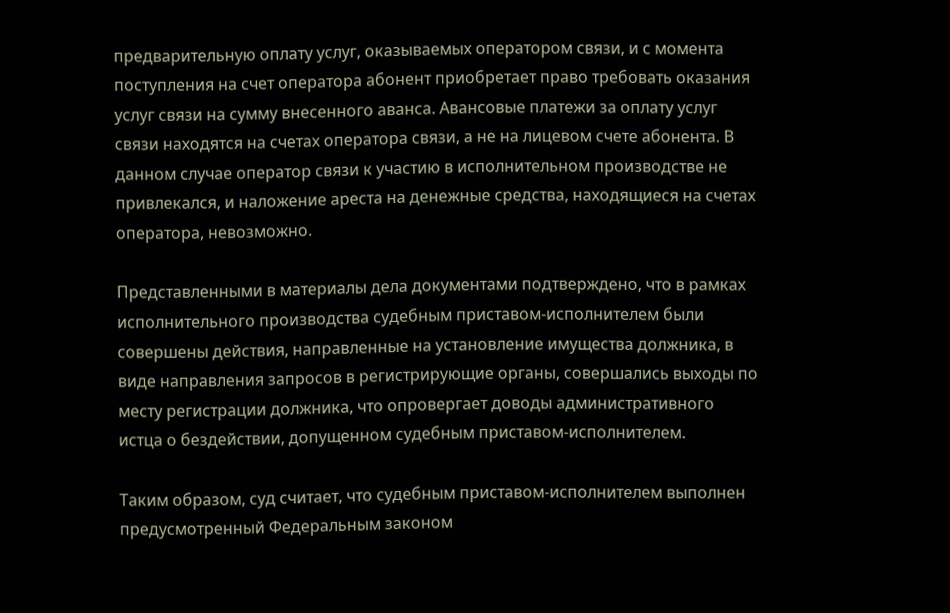предварительную оплату услуг, оказываемых оператором связи, и с момента поступления на счет оператора абонент приобретает право требовать оказания услуг связи на сумму внесенного аванса. Авансовые платежи за оплату услуг связи находятся на счетах оператора связи, а не на лицевом счете абонента. В данном случае оператор связи к участию в исполнительном производстве не привлекался, и наложение ареста на денежные средства, находящиеся на счетах оператора, невозможно.

Представленными в материалы дела документами подтверждено, что в рамках исполнительного производства судебным приставом-исполнителем были совершены действия, направленные на установление имущества должника, в виде направления запросов в регистрирующие органы, совершались выходы по месту регистрации должника, что опровергает доводы административного истца о бездействии, допущенном судебным приставом-исполнителем.

Таким образом, суд считает, что судебным приставом-исполнителем выполнен предусмотренный Федеральным законом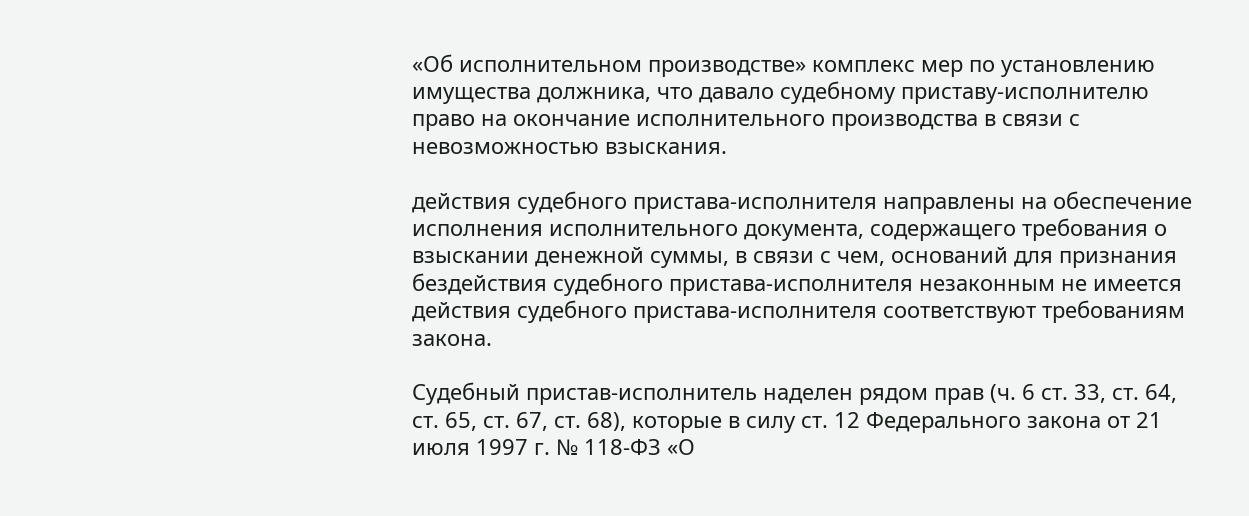«Об исполнительном производстве» комплекс мер по установлению имущества должника, что давало судебному приставу-исполнителю право на окончание исполнительного производства в связи с невозможностью взыскания.

действия судебного пристава-исполнителя направлены на обеспечение исполнения исполнительного документа, содержащего требования о взыскании денежной суммы, в связи с чем, оснований для признания бездействия судебного пристава-исполнителя незаконным не имеется действия судебного пристава-исполнителя соответствуют требованиям закона.

Судебный пристав-исполнитель наделен рядом прав (ч. 6 ст. 33, ст. 64, ст. 65, ст. 67, ст. 68), которые в силу ст. 12 Федерального закона от 21 июля 1997 г. № 118-ФЗ «О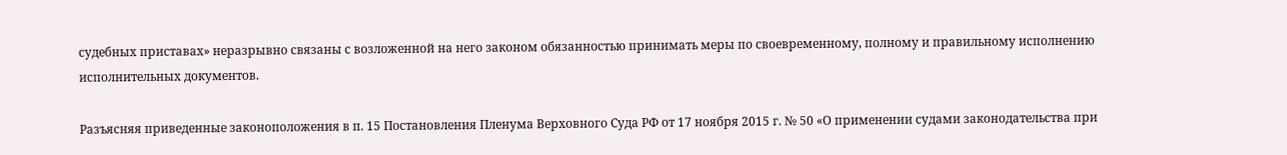судебных приставах» неразрывно связаны с возложенной на него законом обязанностью принимать меры по своевременному, полному и правильному исполнению исполнительных документов.

Разъясняя приведенные законоположения в п. 15 Постановления Пленума Верховного Суда РФ от 17 ноября 2015 г. № 50 «О применении судами законодательства при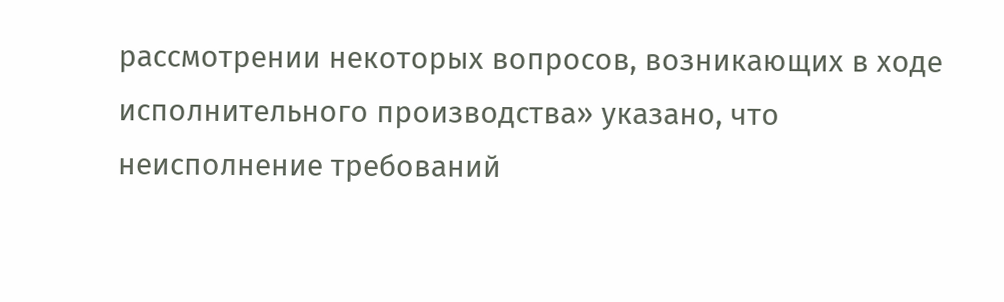рассмотрении некоторых вопросов, возникающих в ходе исполнительного производства» указано, что неисполнение требований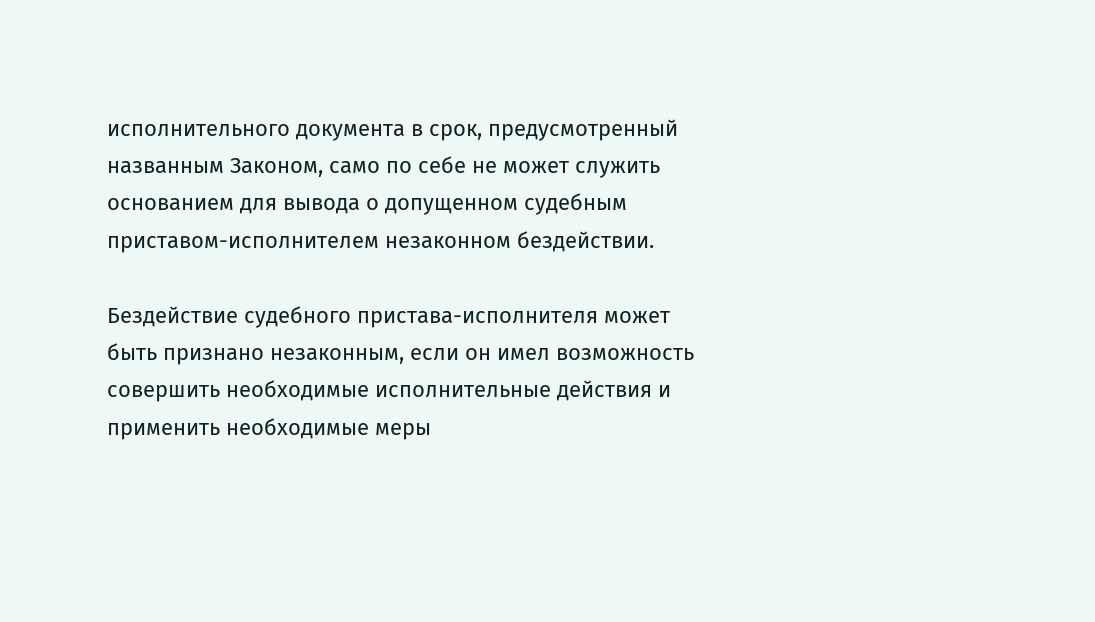исполнительного документа в срок, предусмотренный названным Законом, само по себе не может служить основанием для вывода о допущенном судебным приставом-исполнителем незаконном бездействии.

Бездействие судебного пристава-исполнителя может быть признано незаконным, если он имел возможность совершить необходимые исполнительные действия и применить необходимые меры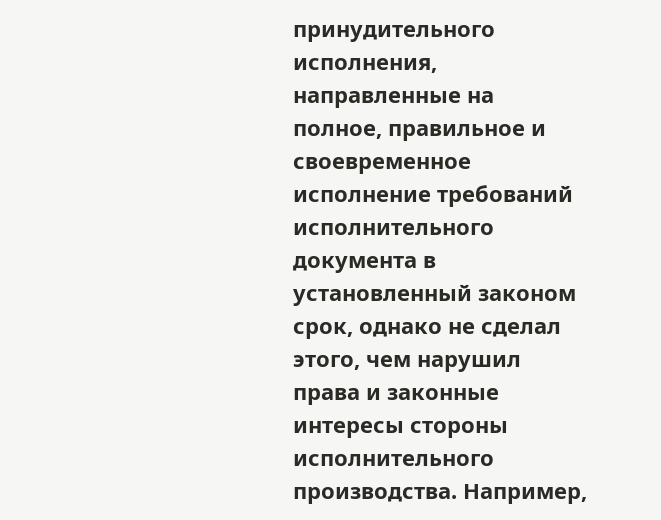принудительного исполнения, направленные на полное, правильное и своевременное исполнение требований исполнительного документа в установленный законом срок, однако не сделал этого, чем нарушил права и законные интересы стороны исполнительного производства. Например,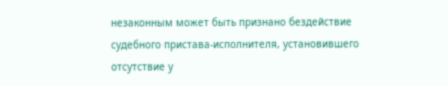незаконным может быть признано бездействие судебного пристава-исполнителя, установившего отсутствие у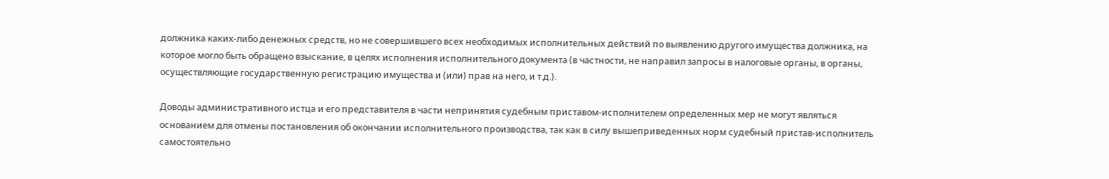должника каких-либо денежных средств, но не совершившего всех необходимых исполнительных действий по выявлению другого имущества должника, на которое могло быть обращено взыскание, в целях исполнения исполнительного документа (в частности, не направил запросы в налоговые органы, в органы, осуществляющие государственную регистрацию имущества и (или) прав на него, и т.д.).

Доводы административного истца и его представителя в части непринятия судебным приставом-исполнителем определенных мер не могут являться основанием для отмены постановления об окончании исполнительного производства, так как в силу вышеприведенных норм судебный пристав-исполнитель самостоятельно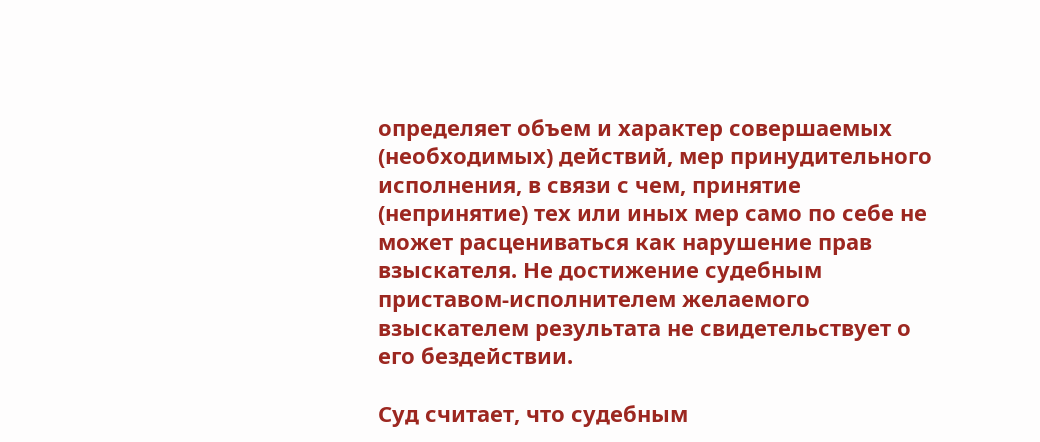определяет объем и характер совершаемых (необходимых) действий, мер принудительного исполнения, в связи с чем, принятие (непринятие) тех или иных мер само по себе не может расцениваться как нарушение прав взыскателя. Не достижение судебным приставом-исполнителем желаемого взыскателем результата не свидетельствует о его бездействии.

Суд считает, что судебным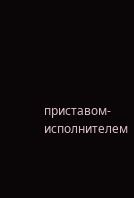приставом-исполнителем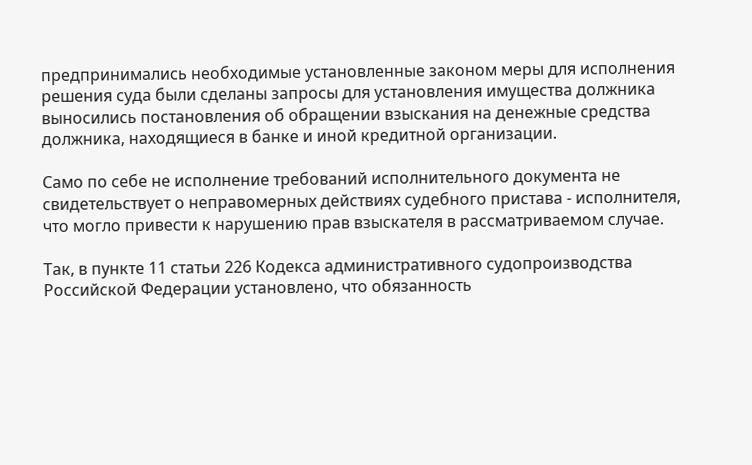предпринимались необходимые установленные законом меры для исполнения решения суда были сделаны запросы для установления имущества должника выносились постановления об обращении взыскания на денежные средства должника, находящиеся в банке и иной кредитной организации.

Само по себе не исполнение требований исполнительного документа не свидетельствует о неправомерных действиях судебного пристава - исполнителя, что могло привести к нарушению прав взыскателя в рассматриваемом случае.

Так, в пункте 11 статьи 226 Кодекса административного судопроизводства Российской Федерации установлено, что обязанность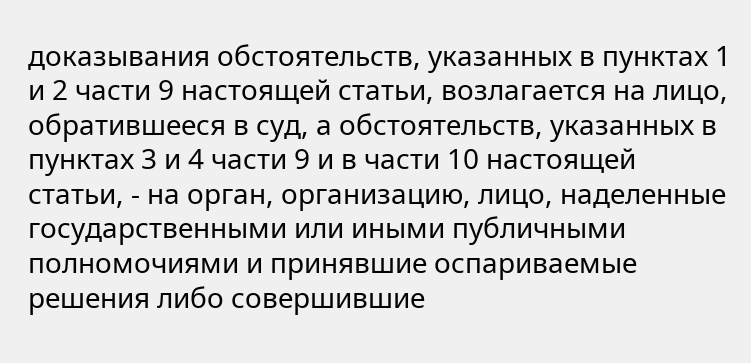доказывания обстоятельств, указанных в пунктах 1 и 2 части 9 настоящей статьи, возлагается на лицо, обратившееся в суд, а обстоятельств, указанных в пунктах 3 и 4 части 9 и в части 10 настоящей статьи, - на орган, организацию, лицо, наделенные государственными или иными публичными полномочиями и принявшие оспариваемые решения либо совершившие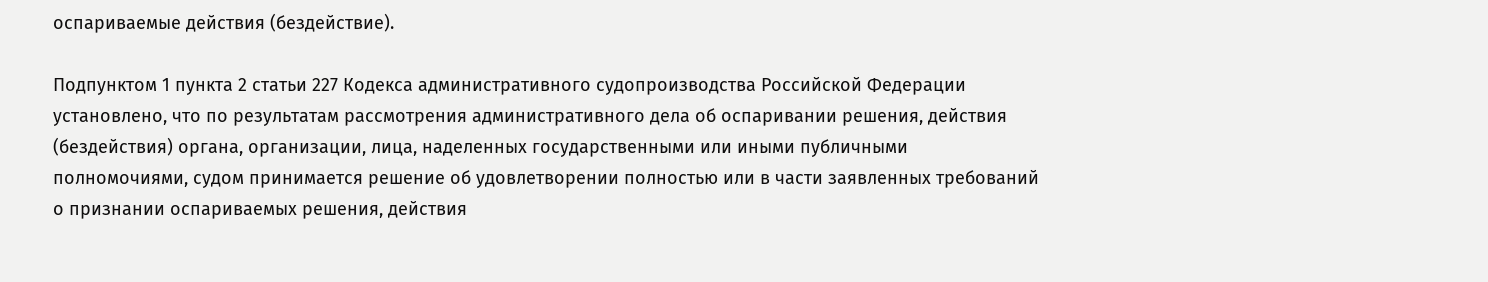оспариваемые действия (бездействие).

Подпунктом 1 пункта 2 статьи 227 Кодекса административного судопроизводства Российской Федерации установлено, что по результатам рассмотрения административного дела об оспаривании решения, действия (бездействия) органа, организации, лица, наделенных государственными или иными публичными полномочиями, судом принимается решение об удовлетворении полностью или в части заявленных требований о признании оспариваемых решения, действия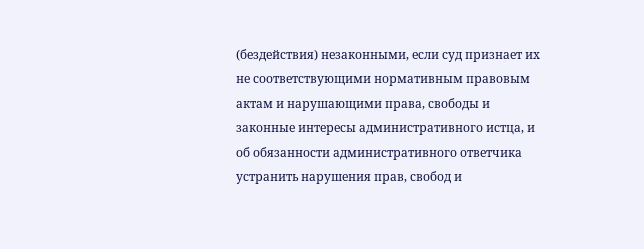(бездействия) незаконными, если суд признает их не соответствующими нормативным правовым актам и нарушающими права, свободы и законные интересы административного истца, и об обязанности административного ответчика устранить нарушения прав, свобод и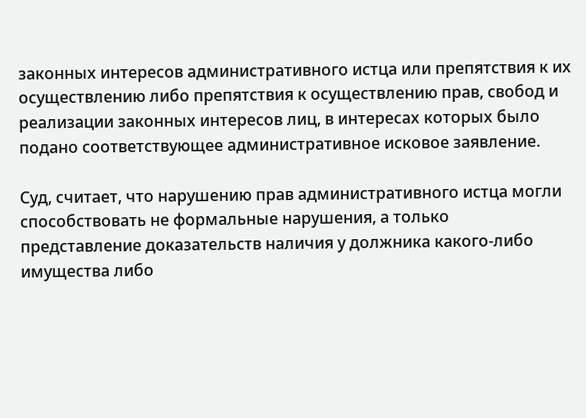законных интересов административного истца или препятствия к их осуществлению либо препятствия к осуществлению прав, свобод и реализации законных интересов лиц, в интересах которых было подано соответствующее административное исковое заявление.

Суд, считает, что нарушению прав административного истца могли способствовать не формальные нарушения, а только представление доказательств наличия у должника какого-либо имущества либо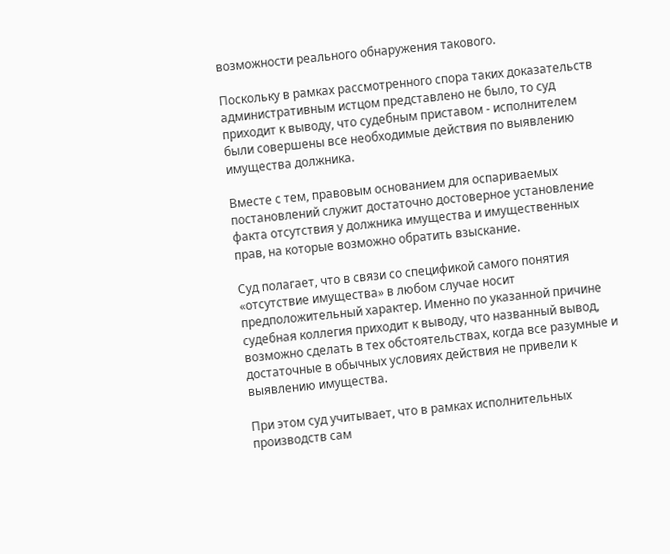возможности реального обнаружения такового.

Поскольку в рамках рассмотренного спора таких доказательств административным истцом представлено не было, то суд приходит к выводу, что судебным приставом - исполнителем были совершены все необходимые действия по выявлению имущества должника.

Вместе с тем, правовым основанием для оспариваемых постановлений служит достаточно достоверное установление факта отсутствия у должника имущества и имущественных прав, на которые возможно обратить взыскание.

Суд полагает, что в связи со спецификой самого понятия «отсутствие имущества» в любом случае носит предположительный характер. Именно по указанной причине судебная коллегия приходит к выводу, что названный вывод, возможно сделать в тех обстоятельствах, когда все разумные и достаточные в обычных условиях действия не привели к выявлению имущества.

При этом суд учитывает, что в рамках исполнительных производств сам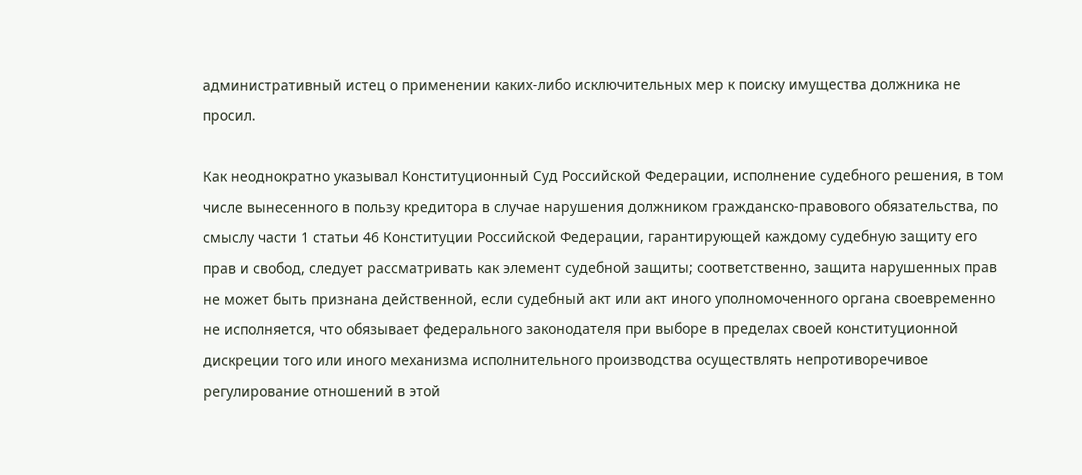административный истец о применении каких-либо исключительных мер к поиску имущества должника не просил.

Как неоднократно указывал Конституционный Суд Российской Федерации, исполнение судебного решения, в том числе вынесенного в пользу кредитора в случае нарушения должником гражданско-правового обязательства, по смыслу части 1 статьи 46 Конституции Российской Федерации, гарантирующей каждому судебную защиту его прав и свобод, следует рассматривать как элемент судебной защиты; соответственно, защита нарушенных прав не может быть признана действенной, если судебный акт или акт иного уполномоченного органа своевременно не исполняется, что обязывает федерального законодателя при выборе в пределах своей конституционной дискреции того или иного механизма исполнительного производства осуществлять непротиворечивое регулирование отношений в этой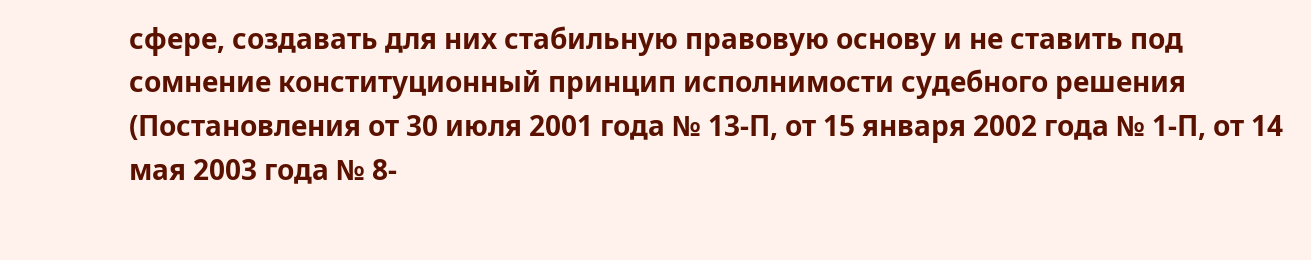сфере, создавать для них стабильную правовую основу и не ставить под сомнение конституционный принцип исполнимости судебного решения (Постановления от 30 июля 2001 года № 13-П, от 15 января 2002 года № 1-П, от 14 мая 2003 года № 8-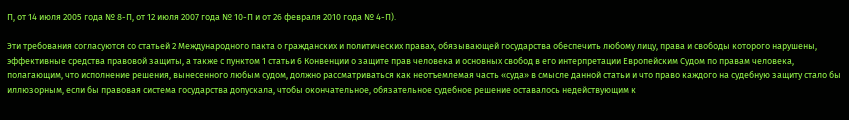П, от 14 июля 2005 года № 8-П, от 12 июля 2007 года № 10-П и от 26 февраля 2010 года № 4-П).

Эти требования согласуются со статьей 2 Международного пакта о гражданских и политических правах, обязывающей государства обеспечить любому лицу, права и свободы которого нарушены, эффективные средства правовой защиты, а также с пунктом 1 статьи 6 Конвенции о защите прав человека и основных свобод в его интерпретации Европейским Судом по правам человека, полагающим, что исполнение решения, вынесенного любым судом, должно рассматриваться как неотъемлемая часть «суда» в смысле данной статьи и что право каждого на судебную защиту стало бы иллюзорным, если бы правовая система государства допускала, чтобы окончательное, обязательное судебное решение оставалось недействующим к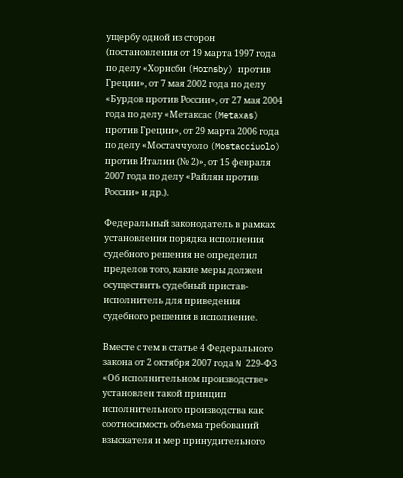ущербу одной из сторон (постановления от 19 марта 1997 года по делу «Хорнсби (Hornsby) против Греции», от 7 мая 2002 года по делу «Бурдов против России», от 27 мая 2004 года по делу «Метаксас (Metaxas) против Греции», от 29 марта 2006 года по делу «Мостаччуоло (Mostacciuolo) против Италии (№ 2)», от 15 февраля 2007 года по делу «Райлян против России» и др.).

Федеральный законодатель в рамках установления порядка исполнения судебного решения не определил пределов того, какие меры должен осуществить судебный пристав-исполнитель для приведения судебного решения в исполнение.

Вместе с тем в статье 4 Федерального закона от 2 октября 2007 года N 229-ФЗ «Об исполнительном производстве» установлен такой принцип исполнительного производства как соотносимость объема требований взыскателя и мер принудительного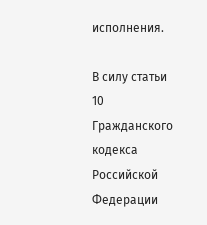исполнения.

В силу статьи 10 Гражданского кодекса Российской Федерации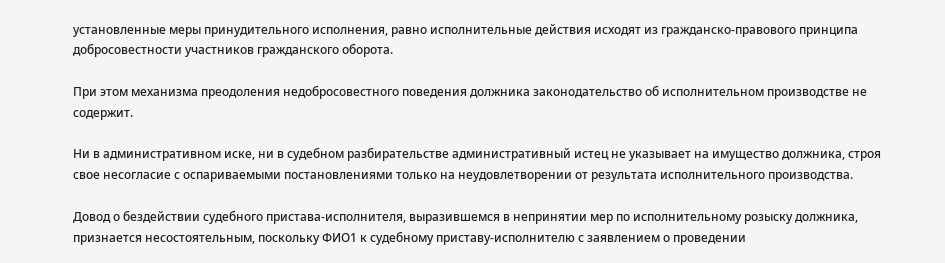установленные меры принудительного исполнения, равно исполнительные действия исходят из гражданско-правового принципа добросовестности участников гражданского оборота.

При этом механизма преодоления недобросовестного поведения должника законодательство об исполнительном производстве не содержит.

Ни в административном иске, ни в судебном разбирательстве административный истец не указывает на имущество должника, строя свое несогласие с оспариваемыми постановлениями только на неудовлетворении от результата исполнительного производства.

Довод о бездействии судебного пристава-исполнителя, выразившемся в непринятии мер по исполнительному розыску должника, признается несостоятельным, поскольку ФИО1 к судебному приставу-исполнителю с заявлением о проведении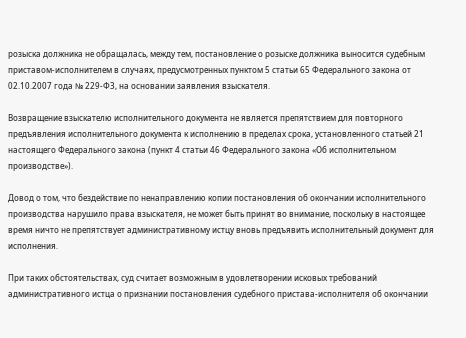розыска должника не обращалась, между тем, постановление о розыске должника выносится судебным приставом-исполнителем в случаях, предусмотренных пунктом 5 статьи 65 Федерального закона от 02.10.2007 года № 229-ФЗ, на основании заявления взыскателя.

Возвращение взыскателю исполнительного документа не является препятствием для повторного предъявления исполнительного документа к исполнению в пределах срока, установленного статьей 21 настоящего Федерального закона (пункт 4 статьи 46 Федерального закона «Об исполнительном производстве»).

Довод о том, что бездействие по ненаправлению копии постановления об окончании исполнительного производства нарушило права взыскателя, не может быть принят во внимание, поскольку в настоящее время ничто не препятствует административному истцу вновь предъявить исполнительный документ для исполнения.

При таких обстоятельствах, суд считает возможным в удовлетворении исковых требований административного истца о признании постановления судебного пристава-исполнителя об окончании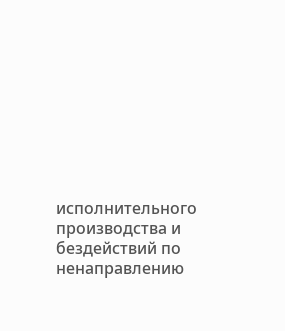исполнительного производства и бездействий по ненаправлению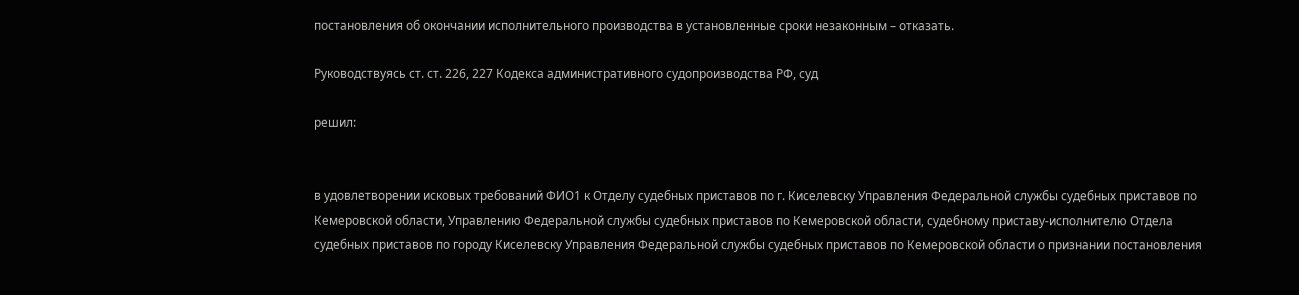постановления об окончании исполнительного производства в установленные сроки незаконным – отказать.

Руководствуясь ст. ст. 226, 227 Кодекса административного судопроизводства РФ, суд

решил:


в удовлетворении исковых требований ФИО1 к Отделу судебных приставов по г. Киселевску Управления Федеральной службы судебных приставов по Кемеровской области, Управлению Федеральной службы судебных приставов по Кемеровской области, судебному приставу-исполнителю Отдела судебных приставов по городу Киселевску Управления Федеральной службы судебных приставов по Кемеровской области о признании постановления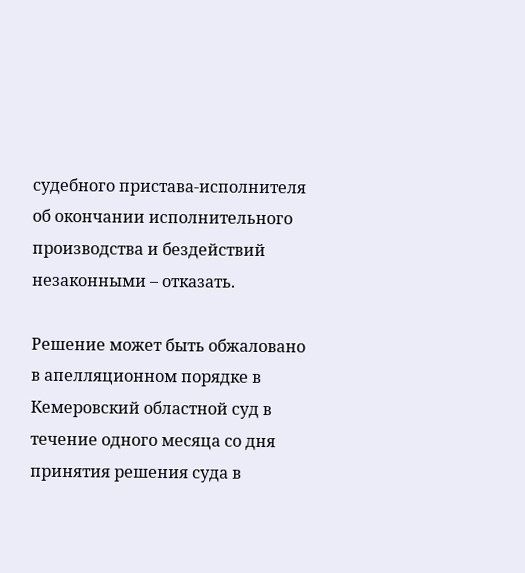судебного пристава-исполнителя об окончании исполнительного производства и бездействий незаконными – отказать.

Решение может быть обжаловано в апелляционном порядке в Кемеровский областной суд в течение одного месяца со дня принятия решения суда в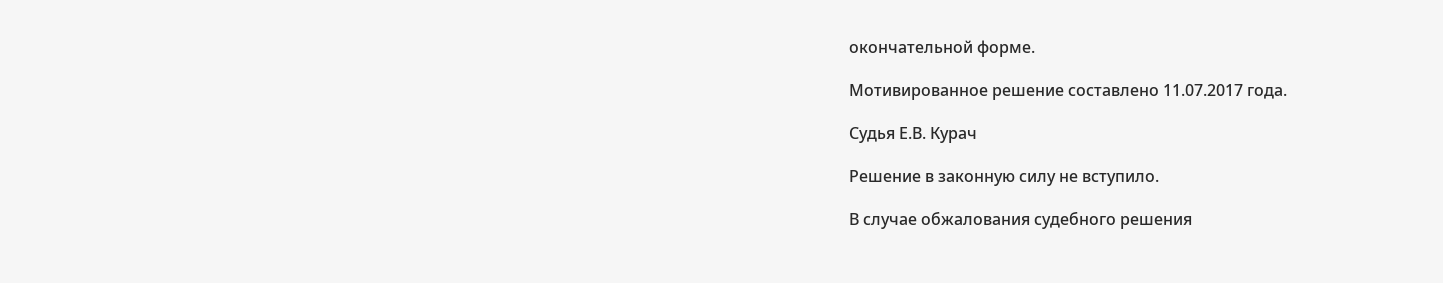окончательной форме.

Мотивированное решение составлено 11.07.2017 года.

Судья Е.В. Курач

Решение в законную силу не вступило.

В случае обжалования судебного решения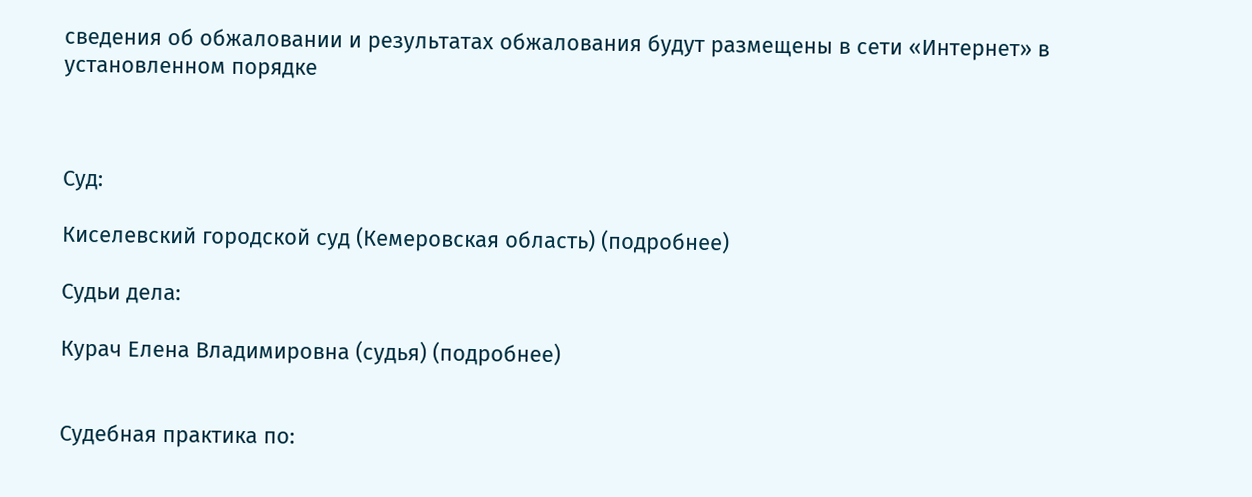сведения об обжаловании и результатах обжалования будут размещены в сети «Интернет» в установленном порядке



Суд:

Киселевский городской суд (Кемеровская область) (подробнее)

Судьи дела:

Курач Елена Владимировна (судья) (подробнее)


Судебная практика по: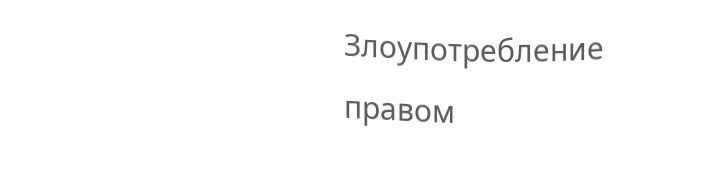Злоупотребление правом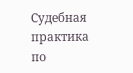Судебная практика по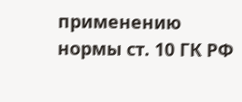применению нормы ст. 10 ГК РФ